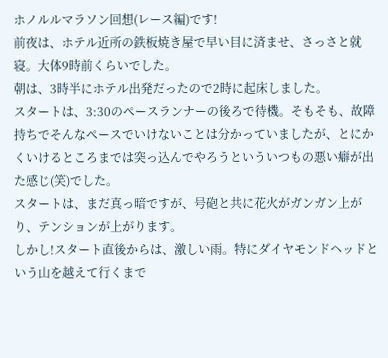ホノルルマラソン回想(レース編)です!
前夜は、ホテル近所の鉄板焼き屋で早い目に済ませ、さっさと就寝。大体9時前くらいでした。
朝は、3時半にホテル出発だったので2時に起床しました。
スタートは、3:30のペースランナーの後ろで待機。そもそも、故障持ちでそんなペースでいけないことは分かっていましたが、とにかくいけるところまでは突っ込んでやろうといういつもの悪い癖が出た感じ(笑)でした。
スタートは、まだ真っ暗ですが、号砲と共に花火がガンガン上がり、テンションが上がります。
しかし!スタート直後からは、激しい雨。特にダイヤモンドヘッドという山を越えて行くまで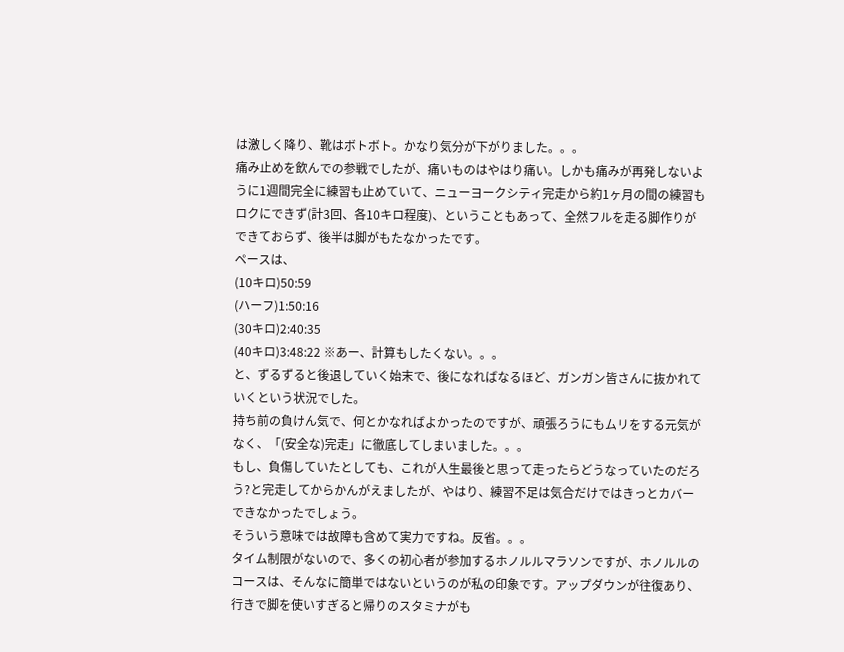は激しく降り、靴はボトボト。かなり気分が下がりました。。。
痛み止めを飲んでの参戦でしたが、痛いものはやはり痛い。しかも痛みが再発しないように1週間完全に練習も止めていて、ニューヨークシティ完走から約1ヶ月の間の練習もロクにできず(計3回、各10キロ程度)、ということもあって、全然フルを走る脚作りができておらず、後半は脚がもたなかったです。
ペースは、
(10キロ)50:59
(ハーフ)1:50:16
(30キロ)2:40:35
(40キロ)3:48:22 ※あー、計算もしたくない。。。
と、ずるずると後退していく始末で、後になればなるほど、ガンガン皆さんに抜かれていくという状況でした。
持ち前の負けん気で、何とかなればよかったのですが、頑張ろうにもムリをする元気がなく、「(安全な)完走」に徹底してしまいました。。。
もし、負傷していたとしても、これが人生最後と思って走ったらどうなっていたのだろう?と完走してからかんがえましたが、やはり、練習不足は気合だけではきっとカバーできなかったでしょう。
そういう意味では故障も含めて実力ですね。反省。。。
タイム制限がないので、多くの初心者が参加するホノルルマラソンですが、ホノルルのコースは、そんなに簡単ではないというのが私の印象です。アップダウンが往復あり、行きで脚を使いすぎると帰りのスタミナがも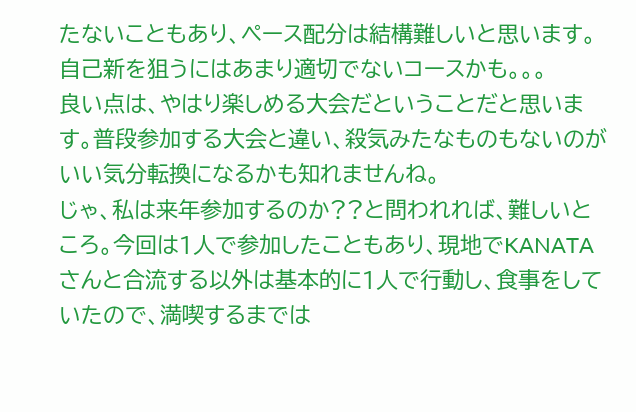たないこともあり、ペース配分は結構難しいと思います。自己新を狙うにはあまり適切でないコースかも。。。
良い点は、やはり楽しめる大会だということだと思います。普段参加する大会と違い、殺気みたなものもないのがいい気分転換になるかも知れませんね。
じゃ、私は来年参加するのか??と問われれば、難しいところ。今回は1人で参加したこともあり、現地でKANATAさんと合流する以外は基本的に1人で行動し、食事をしていたので、満喫するまでは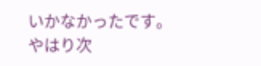いかなかったです。
やはり次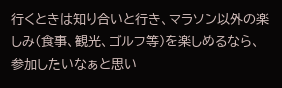行くときは知り合いと行き、マラソン以外の楽しみ(食事、観光、ゴルフ等)を楽しめるなら、参加したいなぁと思い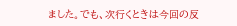ました。でも、次行くときは今回の反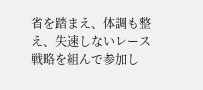省を踏まえ、体調も整え、失速しないレース戦略を組んで参加し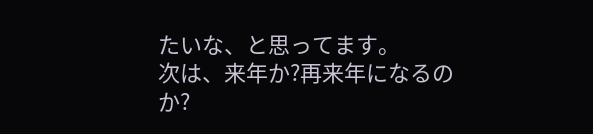たいな、と思ってます。
次は、来年か?再来年になるのか?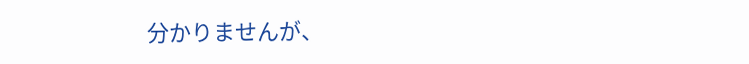分かりませんが、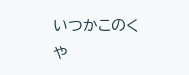いつかこのくや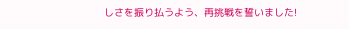しさを振り払うよう、再挑戦を誓いました!